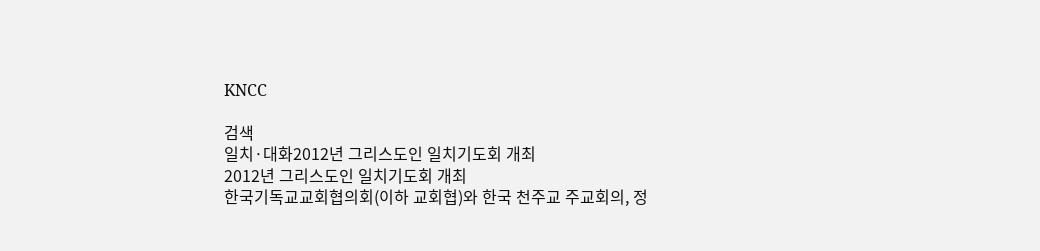KNCC

검색
일치·대화2012년 그리스도인 일치기도회 개최
2012년 그리스도인 일치기도회 개최
한국기독교교회협의회(이하 교회협)와 한국 천주교 주교회의, 정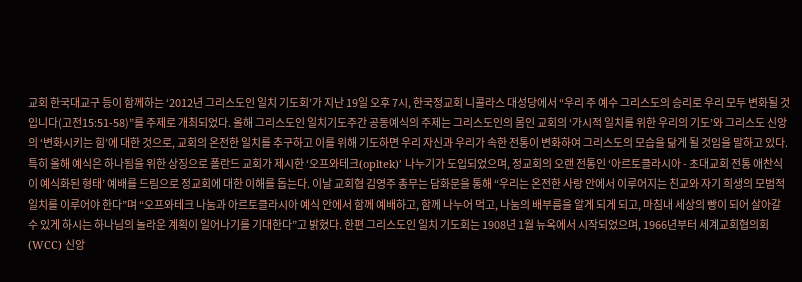교회 한국대교구 등이 함께하는 ‘2012년 그리스도인 일치 기도회’가 지난 19일 오후 7시, 한국정교회 니콜라스 대성당에서 “우리 주 예수 그리스도의 승리로 우리 모두 변화될 것입니다(고전15:51-58)”를 주제로 개최되었다. 올해 그리스도인 일치기도주간 공동예식의 주제는 그리스도인의 몸인 교회의 ‘가시적 일치를 위한 우리의 기도’와 그리스도 신앙의 ‘변화시키는 힘’에 대한 것으로, 교회의 온전한 일치를 추구하고 이를 위해 기도하면 우리 자신과 우리가 속한 전통이 변화하여 그리스도의 모습을 닮게 될 것임을 말하고 있다. 특히 올해 예식은 하나됨을 위한 상징으로 폴란드 교회가 제시한 ‘오프와테크(opltek)’ 나누기가 도입되었으며, 정교회의 오랜 전통인 ‘아르토클라시아 - 초대교회 전통 애찬식이 예식화된 형태’ 예배를 드림으로 정교회에 대한 이해를 돕는다. 이날 교회협 김영주 총무는 담화문을 통해 “우리는 온전한 사랑 안에서 이루어지는 친교와 자기 희생의 모범적 일치를 이루어야 한다”며 “오프와테크 나눔과 아르토클라시아 예식 안에서 함께 예배하고, 함께 나누어 먹고, 나눔의 배부름을 알게 되게 되고, 마침내 세상의 빵이 되어 살아갈 수 있게 하시는 하나님의 놀라운 계획이 일어나기를 기대한다”고 밝혔다. 한편 그리스도인 일치 기도회는 1908년 1월 뉴옥에서 시작되었으며, 1966년부터 세계교회협의회(WCC) 신앙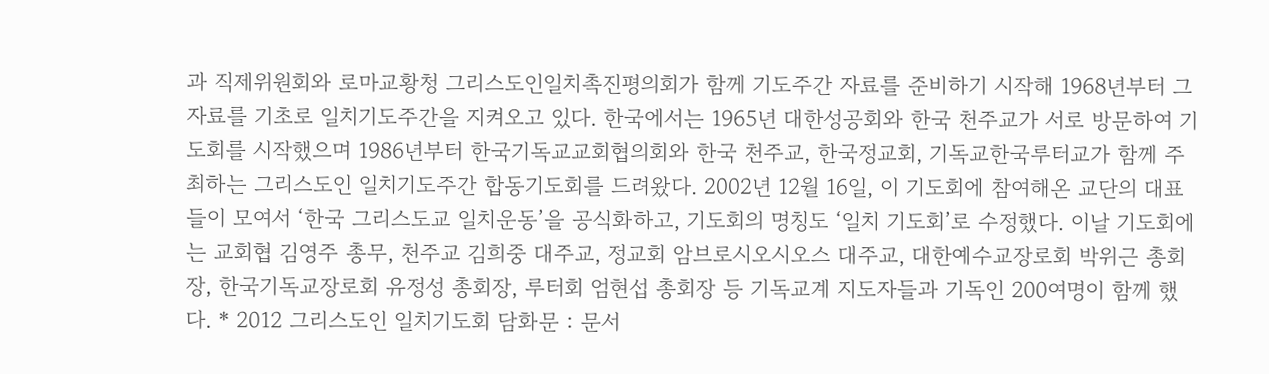과 직제위원회와 로마교황청 그리스도인일치촉진평의회가 함께 기도주간 자료를 준비하기 시작해 1968년부터 그 자료를 기초로 일치기도주간을 지켜오고 있다. 한국에서는 1965년 대한성공회와 한국 천주교가 서로 방문하여 기도회를 시작했으며 1986년부터 한국기독교교회협의회와 한국 천주교, 한국정교회, 기독교한국루터교가 함께 주최하는 그리스도인 일치기도주간 합동기도회를 드려왔다. 2002년 12월 16일, 이 기도회에 참여해온 교단의 대표들이 모여서 ‘한국 그리스도교 일치운동’을 공식화하고, 기도회의 명칭도 ‘일치 기도회’로 수정했다. 이날 기도회에는 교회협 김영주 총무, 천주교 김희중 대주교, 정교회 암브로시오시오스 대주교, 대한예수교장로회 박위근 총회장, 한국기독교장로회 유정성 총회장, 루터회 엄현섭 총회장 등 기독교계 지도자들과 기독인 200여명이 함께 했다. * 2012 그리스도인 일치기도회 담화문 : 문서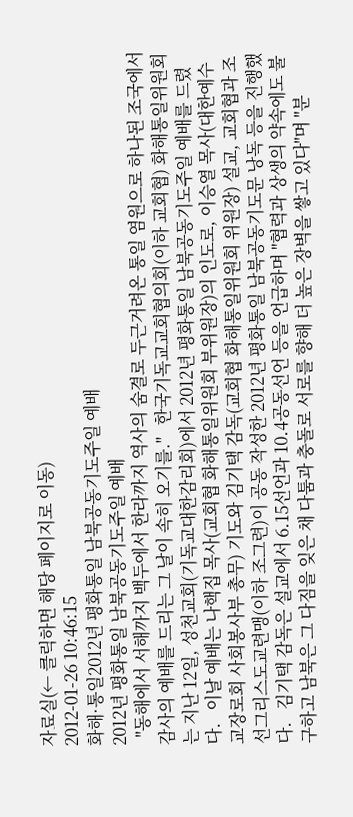자료실(← 클릭하면 해당 페이지로 이동)
2012-01-26 10:46:15
화해·통일2012년 평화통일 남북공동기도주일 예배
2012년 평화통일 남북공동기도주일 예배
  "동해에서 서해까지 백두에서 한라까지 역사의 숨결로 두근거려온 통일 염원으로 하나된 조국에서 감사의 예배를 드리는 그 날이 속히 오기를."   한국기독교교회협의회(이하 교회협) 화해통일위원회는 지난 12일, 성천교회(기독교대한감리회)에서 2012년 평화통일 남북공동기도주일 예배를 드렸다.   이날 예배는 나핵집 목사(교회협 화해통일위원회 부위원장)의 인도로, 이승열 목사(대한예수교장로회 사회봉사부 총무) 기도와 김기택 감독(교회협 화해통일위원회 위원장) 설교, 교회협과 조선그리스도교련맹(이하 조그련)이 공동 작성한 2012년 평화통일 남북공동기도문 낭독 등을 진행했다.   김기택 감독은 설교에서 6.15선언과 10.4공동선언 등을 언급하며 "협력과 상생의 약속에도 불구하고 남북은 그 다짐을 잊은 채 다툼과 충돌로 서로를 향해 더 높은 장벽을 쌓고 있다"며 "분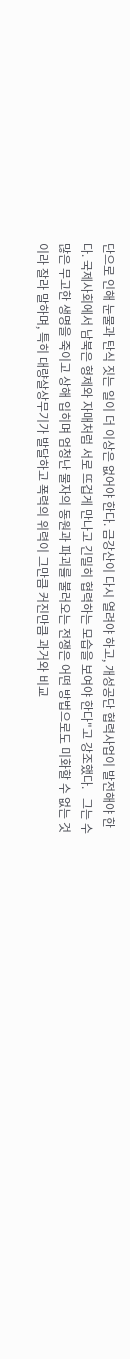단으로 인해 눈물과 탄식 짓는 일이 더 이상은 없어야 한다. 금강산이 다시 열려야 하고, 개성공단 협력사업이 발전해야 한다. 국제사회에서 남북은 형제와 자매처럼 서로 뜨겁게 만나고 긴밀히 협력하는 모습을 보여야 한다"고 강조했다.   그는 수많은 무고한 생명을 죽이고 상해 입히며 엄청난 물자의 동원과 파괴를 불러오는 전쟁은 어떤 방법으로도 미화할 수 없는 것이라 잘라 말하며, 특히 대량살상무기가 발달하고 폭력의 위력이 그만큼 커진만큼 과거와 비교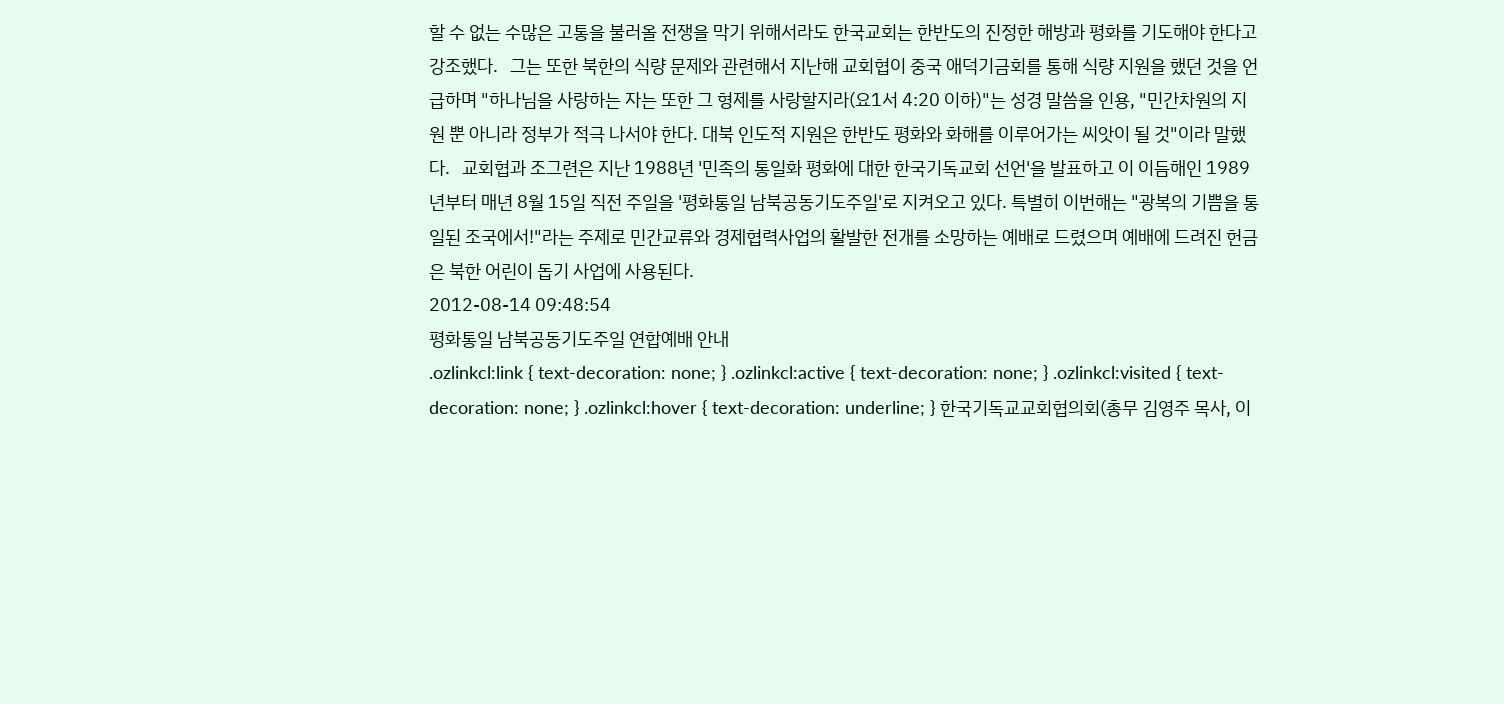할 수 없는 수많은 고통을 불러올 전쟁을 막기 위해서라도 한국교회는 한반도의 진정한 해방과 평화를 기도해야 한다고 강조했다.   그는 또한 북한의 식량 문제와 관련해서 지난해 교회협이 중국 애덕기금회를 통해 식량 지원을 했던 것을 언급하며 "하나님을 사랑하는 자는 또한 그 형제를 사랑할지라(요1서 4:20 이하)"는 성경 말씀을 인용, "민간차원의 지원 뿐 아니라 정부가 적극 나서야 한다. 대북 인도적 지원은 한반도 평화와 화해를 이루어가는 씨앗이 될 것"이라 말했다.   교회협과 조그련은 지난 1988년 '민족의 통일화 평화에 대한 한국기독교회 선언'을 발표하고 이 이듬해인 1989년부터 매년 8월 15일 직전 주일을 '평화통일 남북공동기도주일'로 지켜오고 있다. 특별히 이번해는 "광복의 기쁨을 통일된 조국에서!"라는 주제로 민간교류와 경제협력사업의 활발한 전개를 소망하는 예배로 드렸으며 예배에 드려진 헌금은 북한 어린이 돕기 사업에 사용된다.
2012-08-14 09:48:54
평화통일 남북공동기도주일 연합예배 안내
.ozlinkcl:link { text-decoration: none; } .ozlinkcl:active { text-decoration: none; } .ozlinkcl:visited { text-decoration: none; } .ozlinkcl:hover { text-decoration: underline; } 한국기독교교회협의회(총무 김영주 목사, 이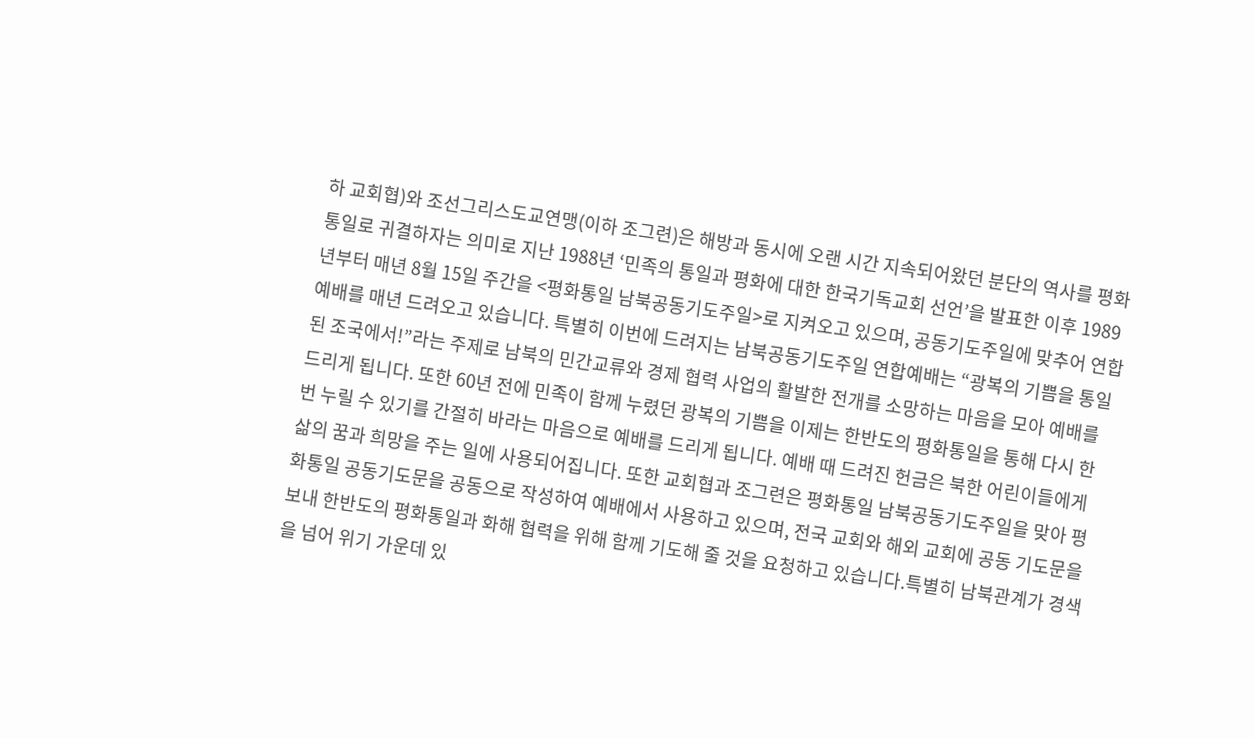하 교회협)와 조선그리스도교연맹(이하 조그련)은 해방과 동시에 오랜 시간 지속되어왔던 분단의 역사를 평화통일로 귀결하자는 의미로 지난 1988년 ‘민족의 통일과 평화에 대한 한국기독교회 선언’을 발표한 이후 1989년부터 매년 8월 15일 주간을 <평화통일 남북공동기도주일>로 지켜오고 있으며, 공동기도주일에 맞추어 연합예배를 매년 드려오고 있습니다. 특별히 이번에 드려지는 남북공동기도주일 연합예배는 “광복의 기쁨을 통일된 조국에서!”라는 주제로 남북의 민간교류와 경제 협력 사업의 활발한 전개를 소망하는 마음을 모아 예배를 드리게 됩니다. 또한 60년 전에 민족이 함께 누렸던 광복의 기쁨을 이제는 한반도의 평화통일을 통해 다시 한 번 누릴 수 있기를 간절히 바라는 마음으로 예배를 드리게 됩니다. 예배 때 드려진 헌금은 북한 어린이들에게 삶의 꿈과 희망을 주는 일에 사용되어집니다. 또한 교회협과 조그련은 평화통일 남북공동기도주일을 맞아 평화통일 공동기도문을 공동으로 작성하여 예배에서 사용하고 있으며, 전국 교회와 해외 교회에 공동 기도문을 보내 한반도의 평화통일과 화해 협력을 위해 함께 기도해 줄 것을 요청하고 있습니다.특별히 남북관계가 경색을 넘어 위기 가운데 있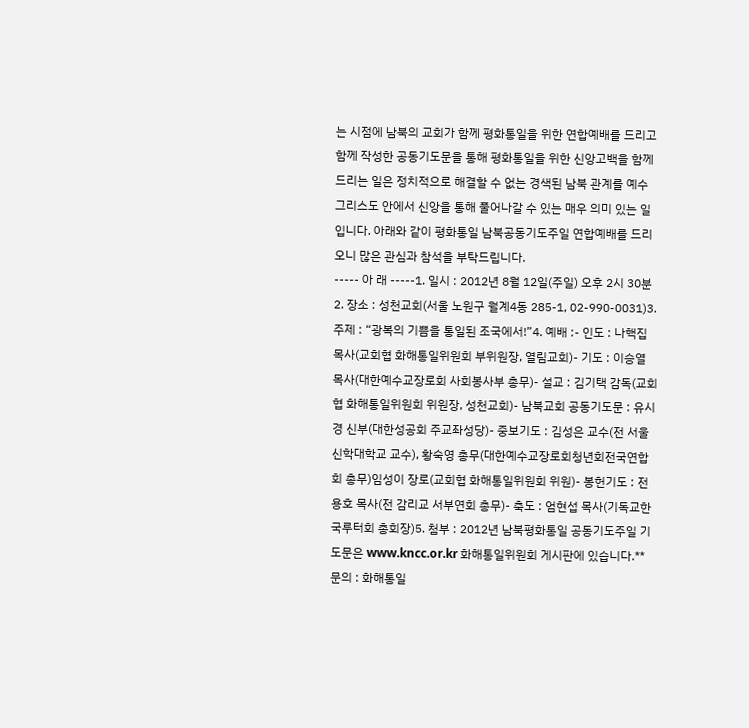는 시점에 남북의 교회가 함께 평화통일을 위한 연합예배를 드리고 함께 작성한 공동기도문을 통해 평화통일을 위한 신앙고백을 함께 드리는 일은 정치적으로 해결할 수 없는 경색된 남북 관계를 예수 그리스도 안에서 신앙을 통해 풀어나갈 수 있는 매우 의미 있는 일입니다. 아래와 같이 평화통일 남북공동기도주일 연합예배를 드리오니 많은 관심과 참석을 부탁드립니다.                                      ----- 아 래 -----1. 일시 : 2012년 8월 12일(주일) 오후 2시 30분2. 장소 : 성천교회(서울 노원구 월계4동 285-1, 02-990-0031)3. 주제 : “광복의 기쁨을 통일된 조국에서!”4. 예배 :- 인도 : 나핵집 목사(교회협 화해통일위원회 부위원장, 열림교회)- 기도 : 이승열 목사(대한예수교장로회 사회봉사부 총무)- 설교 : 김기택 감독(교회협 화해통일위원회 위원장, 성천교회)- 남북교회 공동기도문 : 유시경 신부(대한성공회 주교좌성당)- 중보기도 : 김성은 교수(전 서울신학대학교 교수), 황숙영 총무(대한예수교장로회청년회전국연합회 총무)임성이 장로(교회협 화해통일위원회 위원)- 봉헌기도 : 전용호 목사(전 감리교 서부연회 총무)- 축도 : 엄현섭 목사(기독교한국루터회 총회장)5. 첨부 : 2012년 남북평화통일 공동기도주일 기도문은 www.kncc.or.kr 화해통일위원회 게시판에 있습니다.** 문의 : 화해통일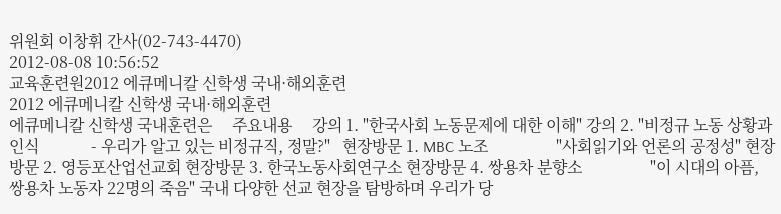위원회 이창휘 간사(02-743-4470)
2012-08-08 10:56:52
교육훈련원2012 에큐메니칼 신학생 국내·해외훈련
2012 에큐메니칼 신학생 국내·해외훈련
에큐메니칼 신학생 국내훈련은     주요내용     강의 1. "한국사회 노동문제에 대한 이해" 강의 2. "비정규 노동 상황과 인식             - 우리가 알고 있는 비정규직, 정말?"   현장방문 1. MBC 노조                 "사회읽기와 언론의 공정성" 현장방문 2. 영등포산업선교회 현장방문 3. 한국노동사회연구소 현장방문 4. 쌍용차 분향소                 "이 시대의 아픔,                  쌍용차 노동자 22명의 죽음" 국내 다양한 선교 현장을 탐방하며 우리가 당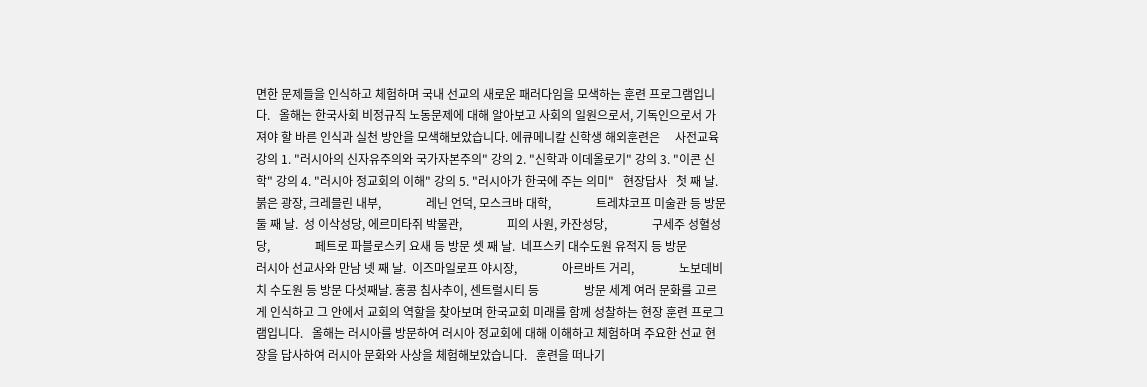면한 문제들을 인식하고 체험하며 국내 선교의 새로운 패러다임을 모색하는 훈련 프로그램입니다.   올해는 한국사회 비정규직 노동문제에 대해 알아보고 사회의 일원으로서, 기독인으로서 가져야 할 바른 인식과 실천 방안을 모색해보았습니다. 에큐메니칼 신학생 해외훈련은     사전교육   강의 1. "러시아의 신자유주의와 국가자본주의" 강의 2. "신학과 이데올로기" 강의 3. "이콘 신학" 강의 4. "러시아 정교회의 이해" 강의 5. "러시아가 한국에 주는 의미"   현장답사   첫 째 날.  붉은 광장, 크레믈린 내부,               레닌 언덕, 모스크바 대학,               트레챠코프 미술관 등 방문 둘 째 날.  성 이삭성당, 에르미타쥐 박물관,               피의 사원, 카잔성당,               구세주 성혈성당,               페트로 파블로스키 요새 등 방문 셋 째 날.  네프스키 대수도원 유적지 등 방문               러시아 선교사와 만남 넷 째 날.  이즈마일로프 야시장,               아르바트 거리,               노보데비치 수도원 등 방문 다섯째날. 홍콩 침사추이, 센트럴시티 등               방문 세계 여러 문화를 고르게 인식하고 그 안에서 교회의 역할을 찾아보며 한국교회 미래를 함께 성찰하는 현장 훈련 프로그램입니다.   올해는 러시아를 방문하여 러시아 정교회에 대해 이해하고 체험하며 주요한 선교 현장을 답사하여 러시아 문화와 사상을 체험해보았습니다.   훈련을 떠나기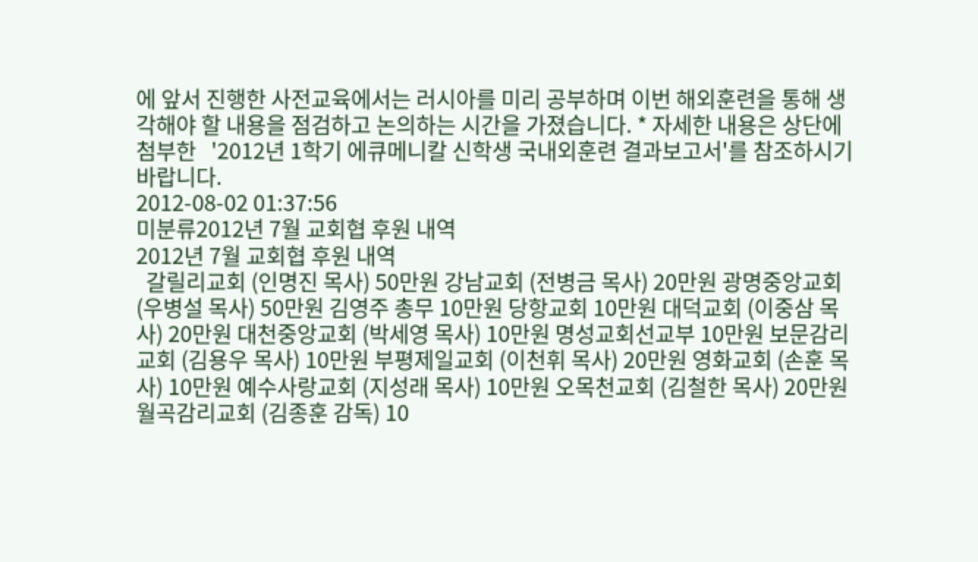에 앞서 진행한 사전교육에서는 러시아를 미리 공부하며 이번 해외훈련을 통해 생각해야 할 내용을 점검하고 논의하는 시간을 가졌습니다. * 자세한 내용은 상단에 첨부한   '2012년 1학기 에큐메니칼 신학생 국내외훈련 결과보고서'를 참조하시기 바랍니다.
2012-08-02 01:37:56
미분류2012년 7월 교회협 후원 내역
2012년 7월 교회협 후원 내역
  갈릴리교회 (인명진 목사) 50만원 강남교회 (전병금 목사) 20만원 광명중앙교회 (우병설 목사) 50만원 김영주 총무 10만원 당항교회 10만원 대덕교회 (이중삼 목사) 20만원 대천중앙교회 (박세영 목사) 10만원 명성교회선교부 10만원 보문감리교회 (김용우 목사) 10만원 부평제일교회 (이천휘 목사) 20만원 영화교회 (손훈 목사) 10만원 예수사랑교회 (지성래 목사) 10만원 오목천교회 (김철한 목사) 20만원 월곡감리교회 (김종훈 감독) 10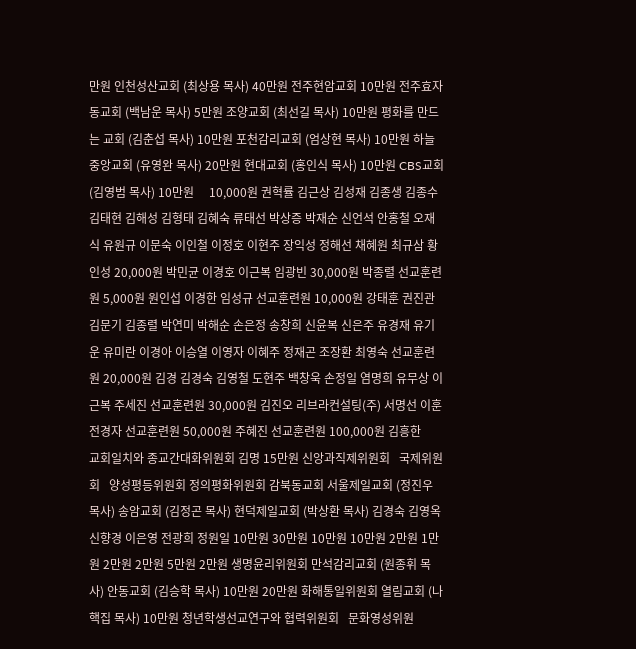만원 인천성산교회 (최상용 목사) 40만원 전주현암교회 10만원 전주효자동교회 (백남운 목사) 5만원 조양교회 (최선길 목사) 10만원 평화를 만드는 교회 (김춘섭 목사) 10만원 포천감리교회 (엄상현 목사) 10만원 하늘중앙교회 (유영완 목사) 20만원 현대교회 (홍인식 목사) 10만원 CBS교회 (김영범 목사) 10만원     10,000원 권혁률 김근상 김성재 김종생 김종수 김태현 김해성 김형태 김혜숙 류태선 박상증 박재순 신언석 안홍철 오재식 유원규 이문숙 이인철 이정호 이현주 장익성 정해선 채혜원 최규삼 황인성 20,000원 박민균 이경호 이근복 임광빈 30,000원 박종렬 선교훈련원 5,000원 원인섭 이경한 임성규 선교훈련원 10,000원 강태훈 권진관 김문기 김종렬 박연미 박해순 손은정 송창희 신윤복 신은주 유경재 유기운 유미란 이경아 이승열 이영자 이혜주 정재곤 조장환 최영숙 선교훈련원 20,000원 김경 김경숙 김영철 도현주 백창욱 손정일 염명희 유무상 이근복 주세진 선교훈련원 30,000원 김진오 리브라컨설팅(주) 서명선 이훈 전경자 선교훈련원 50,000원 주혜진 선교훈련원 100,000원 김흥한     교회일치와 종교간대화위원회 김명 15만원 신앙과직제위원회   국제위원회   양성평등위원회 정의평화위원회 감북동교회 서울제일교회 (정진우 목사) 송암교회 (김정곤 목사) 현덕제일교회 (박상환 목사) 김경숙 김영옥 신향경 이은영 전광희 정원일 10만원 30만원 10만원 10만원 2만원 1만원 2만원 2만원 5만원 2만원 생명윤리위원회 만석감리교회 (원종휘 목사) 안동교회 (김승학 목사) 10만원 20만원 화해통일위원회 열림교회 (나핵집 목사) 10만원 청년학생선교연구와 협력위원회   문화영성위원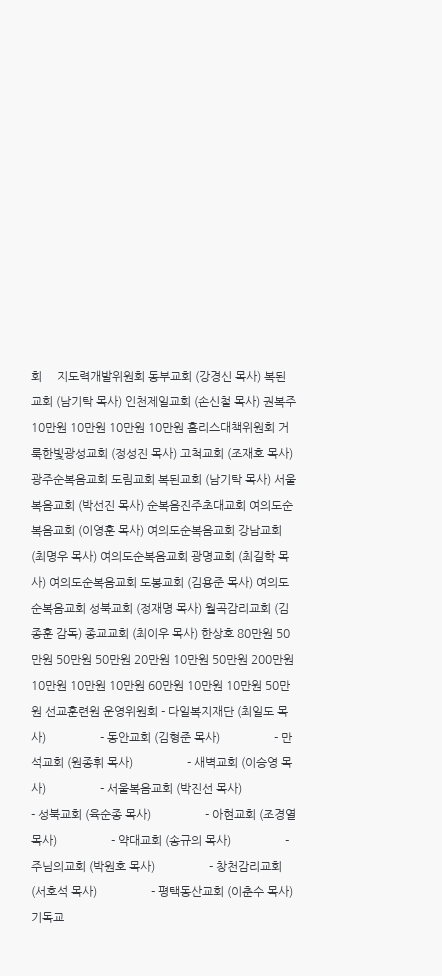회     지도력개발위원회 동부교회 (강경신 목사) 복된교회 (남기탁 목사) 인천제일교회 (손신철 목사) 권복주 10만원 10만원 10만원 10만원 홈리스대책위원회 거룩한빛광성교회 (정성진 목사) 고척교회 (조재호 목사) 광주순복음교회 도림교회 복된교회 (남기탁 목사) 서울복음교회 (박선진 목사) 순복음진주초대교회 여의도순복음교회 (이영훈 목사) 여의도순복음교회 강남교회 (최명우 목사) 여의도순복음교회 광명교회 (최길학 목사) 여의도순복음교회 도봉교회 (김용준 목사) 여의도순복음교회 성북교회 (정재명 목사) 월곡감리교회 (김종훈 감독) 종교교회 (최이우 목사) 한상호 80만원 50만원 50만원 50만원 20만원 10만원 50만원 200만원 10만원 10만원 10만원 60만원 10만원 10만원 50만원 선교훈련원 운영위원회 - 다일복지재단 (최일도 목사)                  - 동안교회 (김형준 목사)                  - 만석교회 (원종휘 목사)                  - 새벽교회 (이승영 목사)                  - 서울복음교회 (박진선 목사)                  - 성북교회 (육순종 목사)                  - 아현교회 (조경열 목사)                  - 약대교회 (송규의 목사)                  - 주님의교회 (박원호 목사)                  - 창천감리교회(서호석 목사)                  - 평택동산교회 (이춘수 목사) 기독교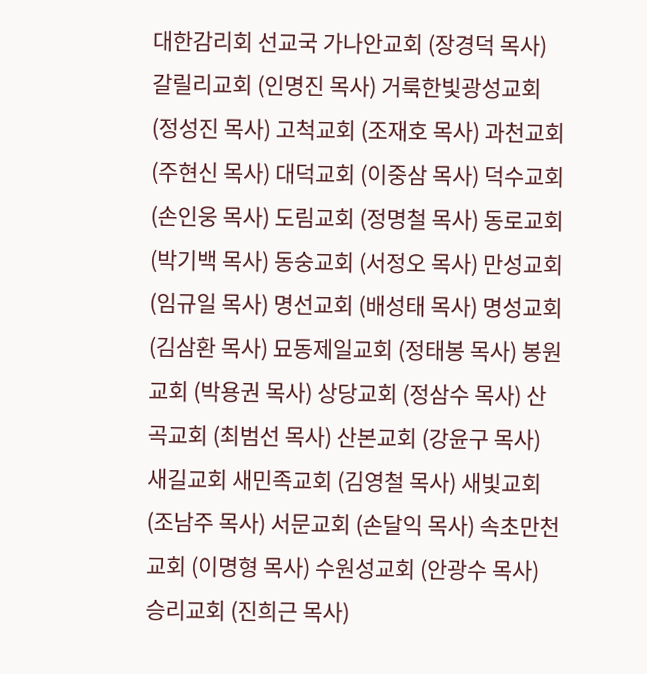대한감리회 선교국 가나안교회 (장경덕 목사) 갈릴리교회 (인명진 목사) 거룩한빛광성교회 (정성진 목사) 고척교회 (조재호 목사) 과천교회 (주현신 목사) 대덕교회 (이중삼 목사) 덕수교회 (손인웅 목사) 도림교회 (정명철 목사) 동로교회 (박기백 목사) 동숭교회 (서정오 목사) 만성교회 (임규일 목사) 명선교회 (배성태 목사) 명성교회 (김삼환 목사) 묘동제일교회 (정태봉 목사) 봉원교회 (박용권 목사) 상당교회 (정삼수 목사) 산곡교회 (최범선 목사) 산본교회 (강윤구 목사) 새길교회 새민족교회 (김영철 목사) 새빛교회 (조남주 목사) 서문교회 (손달익 목사) 속초만천교회 (이명형 목사) 수원성교회 (안광수 목사) 승리교회 (진희근 목사)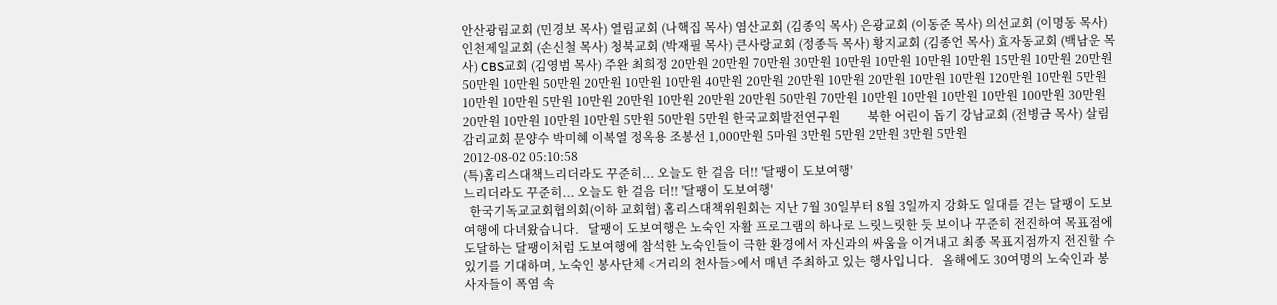안산광림교회 (민경보 목사) 열림교회 (나핵집 목사) 염산교회 (김종익 목사) 은광교회 (이동준 목사) 의선교회 (이명동 목사) 인천제일교회 (손신철 목사) 청북교회 (박재필 목사) 큰사랑교회 (정종득 목사) 황지교회 (김종언 목사) 효자동교회 (백남운 목사) CBS교회 (김영범 목사) 주완 최희정 20만원 20만원 70만원 30만원 10만원 10만원 10만원 10만원 15만원 10만원 20만원 50만원 10만원 50만원 20만원 10만원 10만원 40만원 20만원 20만원 10만원 20만원 10만원 10만원 120만원 10만원 5만원 10만원 10만원 5만원 10만원 20만원 10만원 20만원 20만원 50만원 70만원 10만원 10만원 10만원 10만원 100만원 30만원 20만원 10만원 10만원 10만원 5만원 50만원 5만원 한국교회발전연구원         북한 어린이 돕기 강남교회 (전병금 목사) 살림감리교회 문양수 박미혜 이복열 정옥용 조봉선 1,000만원 5마원 3만원 5만원 2만원 3만원 5만원
2012-08-02 05:10:58
(특)홈리스대책느리더라도 꾸준히... 오늘도 한 걸음 더!! '달팽이 도보여행'
느리더라도 꾸준히... 오늘도 한 걸음 더!! '달팽이 도보여행'
  한국기독교교회협의회(이하 교회협) 홈리스대책위원회는 지난 7월 30일부터 8월 3일까지 강화도 일대를 걷는 달팽이 도보여행에 다녀왔습니다.   달팽이 도보여행은 노숙인 자활 프로그램의 하나로 느릿느릿한 듯 보이나 꾸준히 전진하여 목표점에 도달하는 달팽이처럼 도보여행에 참석한 노숙인들이 극한 환경에서 자신과의 싸움을 이겨내고 최종 목표지점까지 전진할 수 있기를 기대하며, 노숙인 봉사단체 <거리의 천사들>에서 매년 주최하고 있는 행사입니다.   올해에도 30여명의 노숙인과 봉사자들이 폭염 속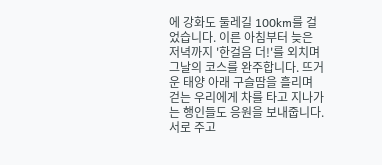에 강화도 둘레길 100km를 걸었습니다. 이른 아침부터 늦은 저녁까지 '한걸음 더!'를 외치며 그날의 코스를 완주합니다. 뜨거운 태양 아래 구슬땀을 흘리며 걷는 우리에게 차를 타고 지나가는 행인들도 응원을 보내줍니다. 서로 주고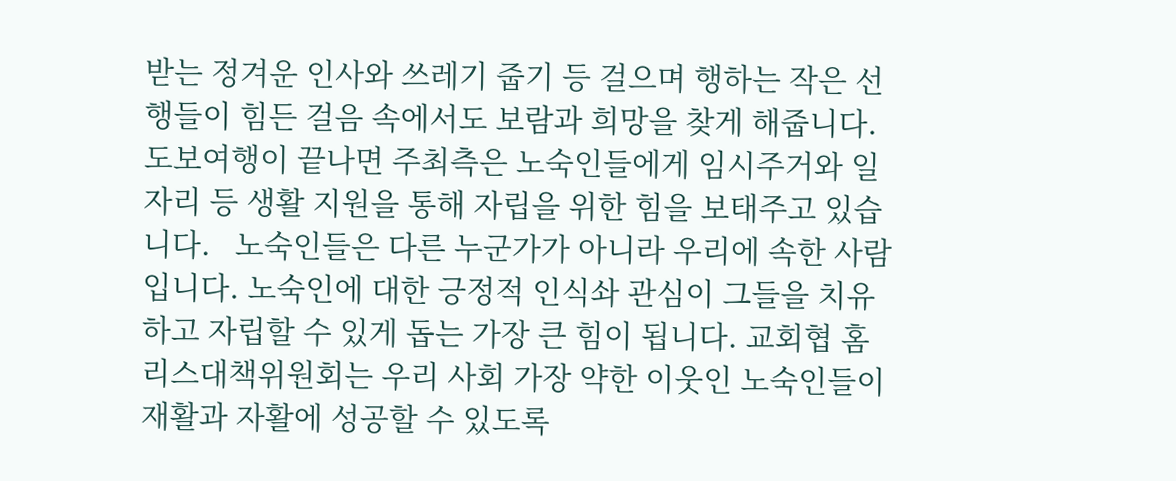받는 정겨운 인사와 쓰레기 줍기 등 걸으며 행하는 작은 선행들이 힘든 걸음 속에서도 보람과 희망을 찾게 해줍니다.   도보여행이 끝나면 주최측은 노숙인들에게 임시주거와 일자리 등 생활 지원을 통해 자립을 위한 힘을 보태주고 있습니다.   노숙인들은 다른 누군가가 아니라 우리에 속한 사람입니다. 노숙인에 대한 긍정적 인식솨 관심이 그들을 치유하고 자립할 수 있게 돕는 가장 큰 힘이 됩니다. 교회협 홈리스대책위원회는 우리 사회 가장 약한 이웃인 노숙인들이 재활과 자활에 성공할 수 있도록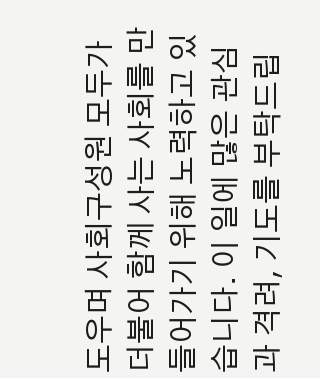도우며 사회구성원 모두가 더불어 함께 사는 사회를 만들어가기 위해 노력하고 있습니다. 이 일에 많은 관심과 격려, 기도를 부탁드립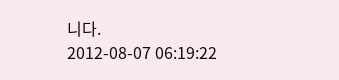니다.
2012-08-07 06:19:22